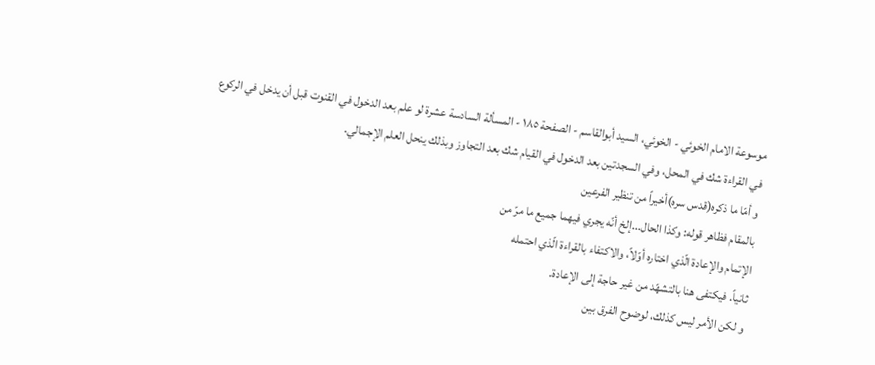موسوعة الامام الخوئي - الخوئي، السيد أبوالقاسم - الصفحة ١٨٥ - المسألة السادسة عشرة لو علم بعد الدخول في القنوت قبل أن يدخل في الركوع
في القراءة شك في المحل، وفي السجدتين بعد الدخول في القيام شك بعد التجاوز وبذلك ينحل العلم الإجمالي.
و أمّا ما ذكره(قدس سره)أخيراً من تنظير الفرعين
بالمقام فظاهر قوله: وكذا الحال...إلخ أنّه يجري فيهما جميع ما مرّ من
الإتمام والإعادة الّذي اختاره أوّلاً، والاكتفاء بالقراءة الّذي احتمله
ثانياً. فيكتفى هنا بالتشهّد من غير حاجة إلى الإعادة.
و لكن الأمر ليس كذلك، لوضوح الفرق بين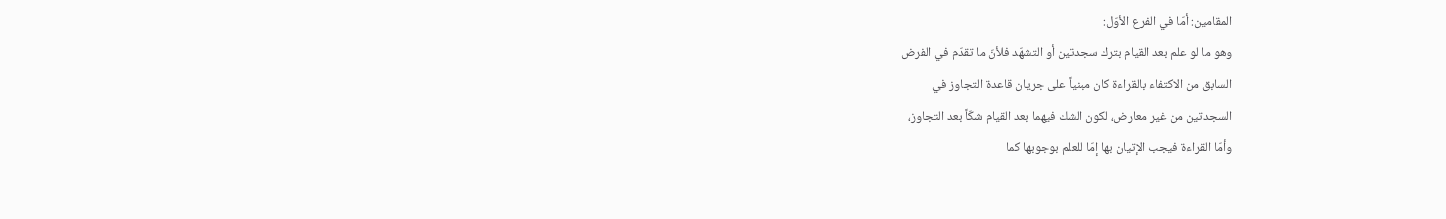المقامين: أمّا في الفرع الأوّل:
وهو ما لو علم بعد القيام بترك سجدتين أو التشهّد فلأنّ ما تقدّم في الفرض
السابق من الاكتفاء بالقراءة كان مبنياً على جريان قاعدة التجاوز في
السجدتين من غير معارض، لكون الشك فيهما بعد القيام شكّاً بعد التجاوز،
وأمّا القراءة فيجب الإتيان بها إمّا للعلم بوجوبها كما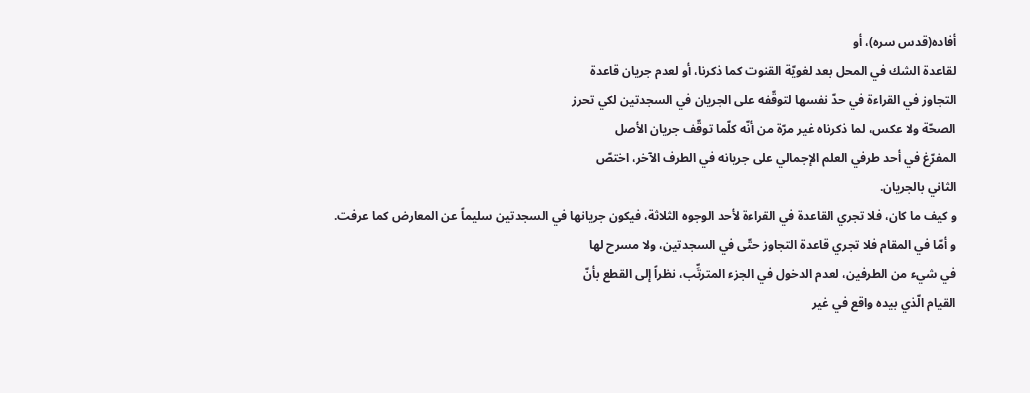أفاده(قدس سره)، أو
لقاعدة الشك في المحل بعد لغويّة القنوت كما ذكرنا، أو لعدم جريان قاعدة
التجاوز في القراءة في حدّ نفسها لتوقّفه على الجريان في السجدتين لكي تحرز
الصحّة ولا عكس، لما ذكرناه غير مرّة من أنّه كلّما توقّف جريان الأصل
المفرّغ في أحد طرفي العلم الإجمالي على جريانه في الطرف الآخر، اختصّ
الثاني بالجريان.
و كيف ما كان، فلا تجري القاعدة في القراءة لأحد الوجوه الثلاثة، فيكون جريانها في السجدتين سليماً عن المعارض كما عرفت.
و أمّا في المقام فلا تجري قاعدة التجاوز حتّى في السجدتين، ولا مسرح لها
في شيء من الطرفين، لعدم الدخول في الجزء المترتِّب، نظراً إلى القطع بأنّ
القيام الّذي بيده واقع في غير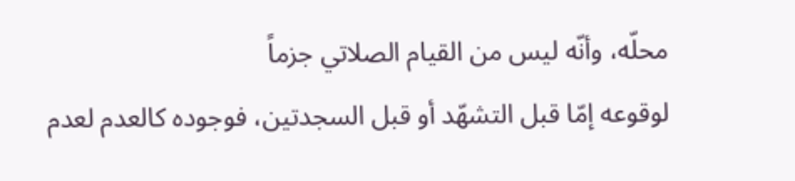محلّه، وأنّه ليس من القيام الصلاتي جزماً
لوقوعه إمّا قبل التشهّد أو قبل السجدتين، فوجوده كالعدم لعدم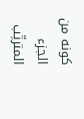كونه من
الجزء المترتِّب